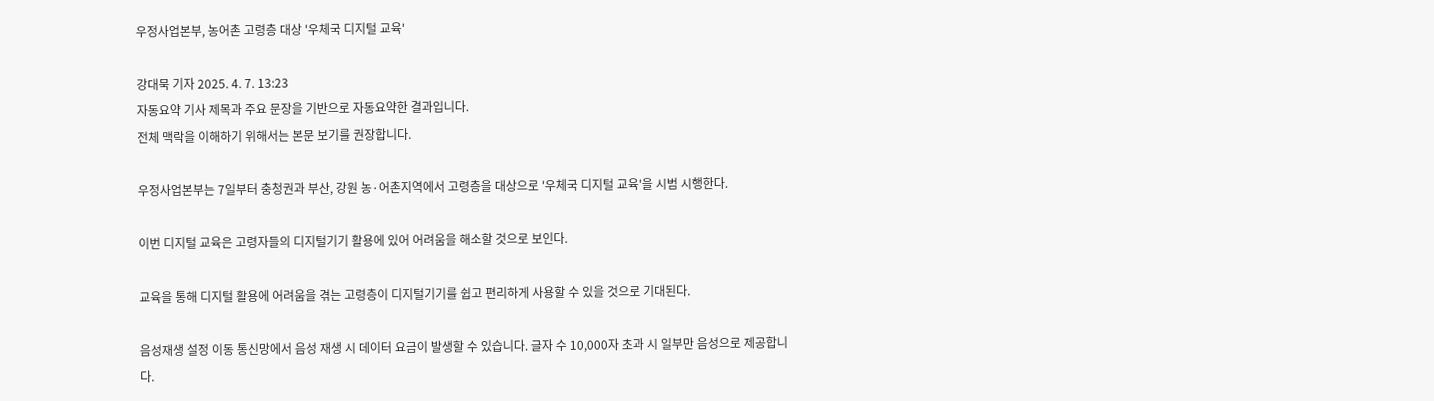우정사업본부, 농어촌 고령층 대상 '우체국 디지털 교육'

강대묵 기자 2025. 4. 7. 13:23
자동요약 기사 제목과 주요 문장을 기반으로 자동요약한 결과입니다.
전체 맥락을 이해하기 위해서는 본문 보기를 권장합니다.

우정사업본부는 7일부터 충청권과 부산, 강원 농·어촌지역에서 고령층을 대상으로 '우체국 디지털 교육'을 시범 시행한다.

이번 디지털 교육은 고령자들의 디지털기기 활용에 있어 어려움을 해소할 것으로 보인다.

교육을 통해 디지털 활용에 어려움을 겪는 고령층이 디지털기기를 쉽고 편리하게 사용할 수 있을 것으로 기대된다.

음성재생 설정 이동 통신망에서 음성 재생 시 데이터 요금이 발생할 수 있습니다. 글자 수 10,000자 초과 시 일부만 음성으로 제공합니다.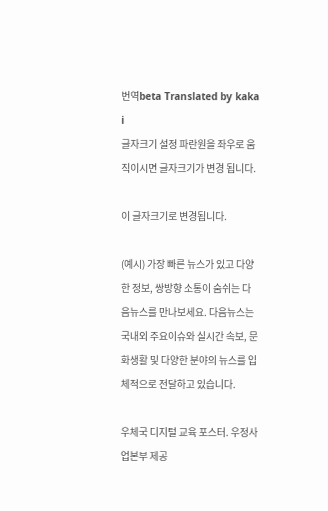번역beta Translated by kaka i
글자크기 설정 파란원을 좌우로 움직이시면 글자크기가 변경 됩니다.

이 글자크기로 변경됩니다.

(예시) 가장 빠른 뉴스가 있고 다양한 정보, 쌍방향 소통이 숨쉬는 다음뉴스를 만나보세요. 다음뉴스는 국내외 주요이슈와 실시간 속보, 문화생활 및 다양한 분야의 뉴스를 입체적으로 전달하고 있습니다.

우체국 디지털 교육 포스터. 우정사업본부 제공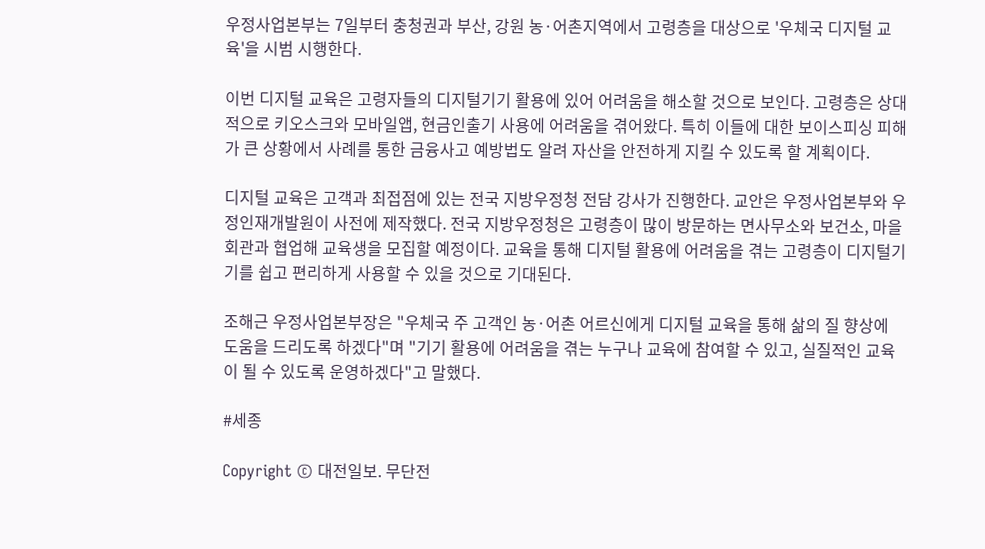우정사업본부는 7일부터 충청권과 부산, 강원 농·어촌지역에서 고령층을 대상으로 '우체국 디지털 교육'을 시범 시행한다.

이번 디지털 교육은 고령자들의 디지털기기 활용에 있어 어려움을 해소할 것으로 보인다. 고령층은 상대적으로 키오스크와 모바일앱, 현금인출기 사용에 어려움을 겪어왔다. 특히 이들에 대한 보이스피싱 피해가 큰 상황에서 사례를 통한 금융사고 예방법도 알려 자산을 안전하게 지킬 수 있도록 할 계획이다.

디지털 교육은 고객과 최접점에 있는 전국 지방우정청 전담 강사가 진행한다. 교안은 우정사업본부와 우정인재개발원이 사전에 제작했다. 전국 지방우정청은 고령층이 많이 방문하는 면사무소와 보건소, 마을회관과 협업해 교육생을 모집할 예정이다. 교육을 통해 디지털 활용에 어려움을 겪는 고령층이 디지털기기를 쉽고 편리하게 사용할 수 있을 것으로 기대된다.

조해근 우정사업본부장은 "우체국 주 고객인 농·어촌 어르신에게 디지털 교육을 통해 삶의 질 향상에 도움을 드리도록 하겠다"며 "기기 활용에 어려움을 겪는 누구나 교육에 참여할 수 있고, 실질적인 교육이 될 수 있도록 운영하겠다"고 말했다.

#세종

Copyright © 대전일보. 무단전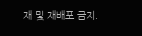재 및 재배포 금지.